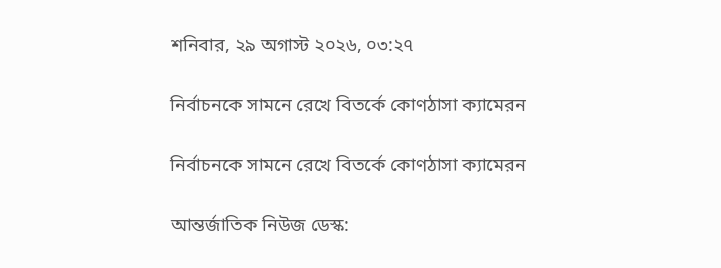শনিবার, ২৯ অগাস্ট ২০২৬, ০৩:২৭

নির্বাচনকে সামনে রেখে বিতর্কে কোণঠাসা ক্যামেরন

নির্বাচনকে সামনে রেখে বিতর্কে কোণঠাসা ক্যামেরন

আন্তর্জাতিক নিউজ ডেস্ক: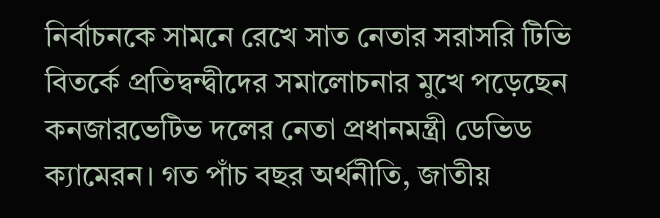নির্বাচনকে সামনে রেখে সাত নেতার সরাসরি টিভি বিতর্কে প্রতিদ্বন্দ্বীদের সমালোচনার মুখে পড়েছেন কনজারভেটিভ দলের নেতা প্রধানমন্ত্রী ডেভিড ক্যামেরন। গত পাঁচ বছর অর্থনীতি, জাতীয়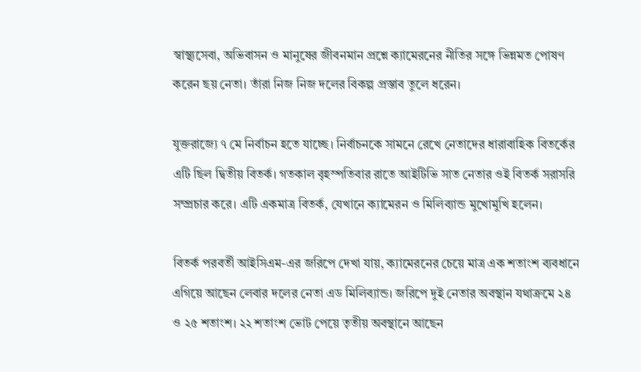স্বাস্থ্যসেবা, অভিবাসন ও মানুষের জীবনমান প্রশ্নে ক্যামেরনের নীতির সঙ্গে ভিন্নমত পোষণ করেন ছয় নেতা। তাঁরা নিজ নিজ দলের বিকল্প প্রস্তাব তুলে ধরেন।

যুক্তরাজ্যে ৭ মে নির্বাচন হতে যাচ্ছে। নির্বাচনকে সামনে রেখে নেতাদের ধারাবাহিক বিতর্কের এটি ছিল দ্বিতীয় বিতর্ক। গতকাল বৃহস্পতিবার রাতে আইটিভি সাত নেতার ওই বিতর্ক সরাসরি সম্প্রচার করে। এটি একমাত্র বিতর্ক, যেখানে ক্যামেরন ও মিলিব্যান্ড মুখোমুখি হলেন।

বিতর্ক পরবর্তী আইসিএম-এর জরিপে দেখা যায়, ক্যামেরনের চেয়ে মাত্র এক শতাংশ ব্যবধানে এগিয়ে আছেন লেবার দলের নেতা এড মিলিব্যান্ড। জরিপে দুই নেতার অবস্থান যথাক্রমে ২৪ ও ২৫ শতাংশ। ২২ শতাংশ ভোট পেয়ে তৃতীয় অবস্থানে আছেন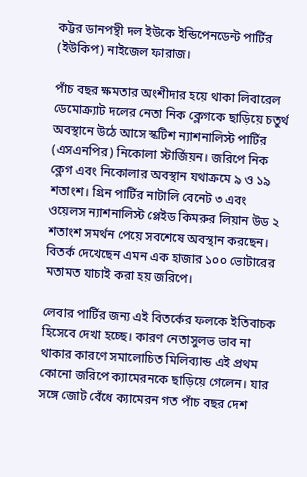কট্টর ডানপন্থী দল ইউকে ইন্ডিপেনডেন্ট পার্টির (ইউকিপ) নাইজেল ফারাজ।

পাঁচ বছর ক্ষমতার অংশীদার হয়ে থাকা লিবারেল ডেমোক্র্যাট দলের নেতা নিক ক্লেগকে ছাড়িয়ে চতুর্থ অবস্থানে উঠে আসে স্কটিশ ন্যাশনালিস্ট পার্টির (এসএনপির) নিকোলা স্টার্জিয়ন। জরিপে নিক ক্লেগ এবং নিকোলার অবস্থান যথাক্রমে ৯ ও ১৯ শতাংশ। গ্রিন পার্টির নাটালি বেনেট ৩ এবং ওয়েলস ন্যাশনালিস্ট প্লেইড কিমরুর লিয়ান উড ২ শতাংশ সমর্থন পেয়ে সবশেষে অবস্থান করছেন। বিতর্ক দেখেছেন এমন এক হাজার ১০০ ভোটারের মতামত যাচাই করা হয় জরিপে।

লেবার পার্টির জন্য এই বিতর্কের ফলকে ইতিবাচক হিসেবে দেখা হচ্ছে। কারণ নেতাসুলভ ভাব না থাকার কারণে সমালোচিত মিলিব্যান্ড এই প্রথম কোনো জরিপে ক্যামেরনকে ছাড়িয়ে গেলেন। যার সঙ্গে জোট বেঁধে ক্যামেরন গত পাঁচ বছর দেশ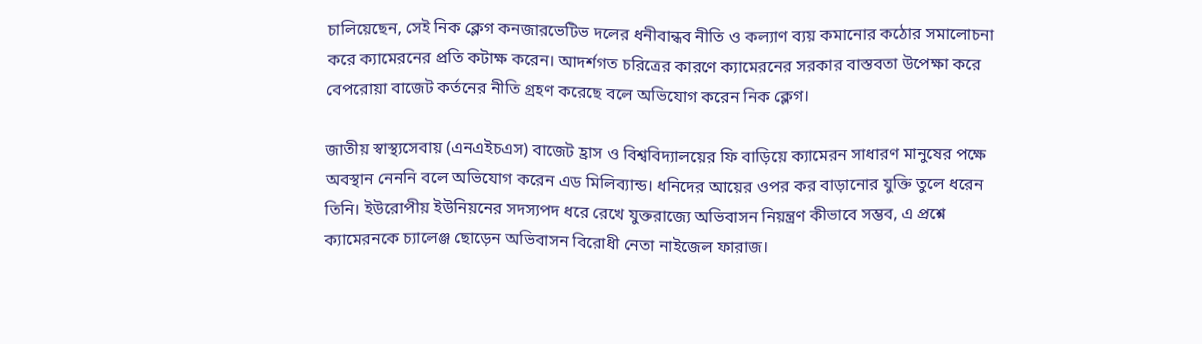চালিয়েছেন, সেই নিক ক্লেগ কনজারভেটিভ দলের ধনীবান্ধব নীতি ও কল্যাণ ব্যয় কমানোর কঠোর সমালোচনা করে ক্যামেরনের প্রতি কটাক্ষ করেন। আদর্শগত চরিত্রের কারণে ক্যামেরনের সরকার বাস্তবতা উপেক্ষা করে বেপরোয়া বাজেট কর্তনের নীতি গ্রহণ করেছে বলে অভিযোগ করেন নিক ক্লেগ।

জাতীয় স্বাস্থ্যসেবায় (এনএইচএস) বাজেট হ্রাস ও বিশ্ববিদ্যালয়ের ফি বাড়িয়ে ক্যামেরন সাধারণ মানুষের পক্ষে অবস্থান নেননি বলে অভিযোগ করেন এড মিলিব্যান্ড। ধনিদের আয়ের ওপর কর বাড়ানোর যুক্তি তুলে ধরেন তিনি। ইউরোপীয় ইউনিয়নের সদস্যপদ ধরে রেখে যুক্তরাজ্যে অভিবাসন নিয়ন্ত্রণ কীভাবে সম্ভব, এ প্রশ্নে ক্যামেরনকে চ্যালেঞ্জ ছোড়েন অভিবাসন বিরোধী নেতা নাইজেল ফারাজ।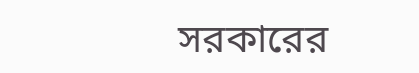সরকারের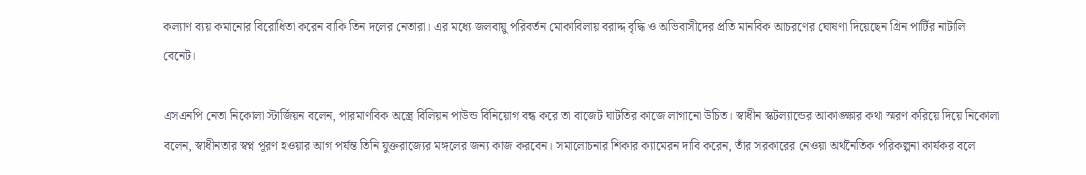কল্যাণ ব্যয় কমানোর বিরোধিতা করেন বাকি তিন দলের নেতারা। এর মধ্যে জলবায়ু পরিবর্তন মোকাবিলায় বরাদ্দ বৃদ্ধি ও অভিবাসীদের প্রতি মানবিক আচরণের ঘোষণা দিয়েছেন গ্রিন পার্টির নাটালি বেনেট।

এসএনপি নেতা নিকোলা স্টার্জিয়ন বলেন, পারমাণবিক অস্ত্রে বিলিয়ন পাউন্ড বিনিয়োগ বন্ধ করে তা বাজেট ঘাটতির কাজে লাগানো উচিত। স্বাধীন স্কটল্যান্ডের আকাঙ্ক্ষার কথা স্মরণ করিয়ে দিয়ে নিকোলা বলেন, স্বাধীনতার স্বপ্ন পূরণ হওয়ার আগ পর্যন্ত তিনি যুক্তরাজ্যের মঙ্গলের জন্য কাজ করবেন। সমালোচনার শিকার ক্যামেরন দাবি করেন, তাঁর সরকারের নেওয়া অর্থনৈতিক পরিকল্পনা কার্যকর বলে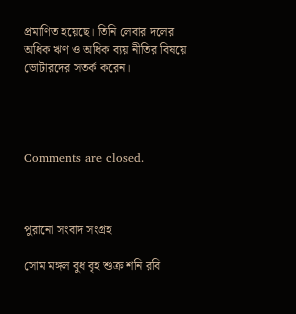প্রমাণিত হয়েছে। তিনি লেবার দলের অধিক ঋণ ও অধিক ব্যয় নীতির বিষয়ে ভোটারদের সতর্ক করেন।




Comments are closed.



পুরানো সংবাদ সংগ্রহ

সোম মঙ্গল বুধ বৃহ শুক্র শনি রবি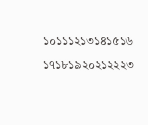১০১১১২১৩১৪১৫১৬
১৭১৮১৯২০২১২২২৩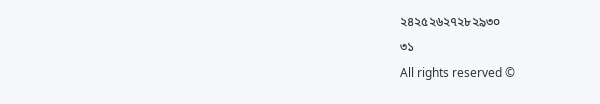২৪২৫২৬২৭২৮২৯৩০
৩১
All rights reserved ©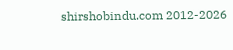shirshobindu.com 2012-2026